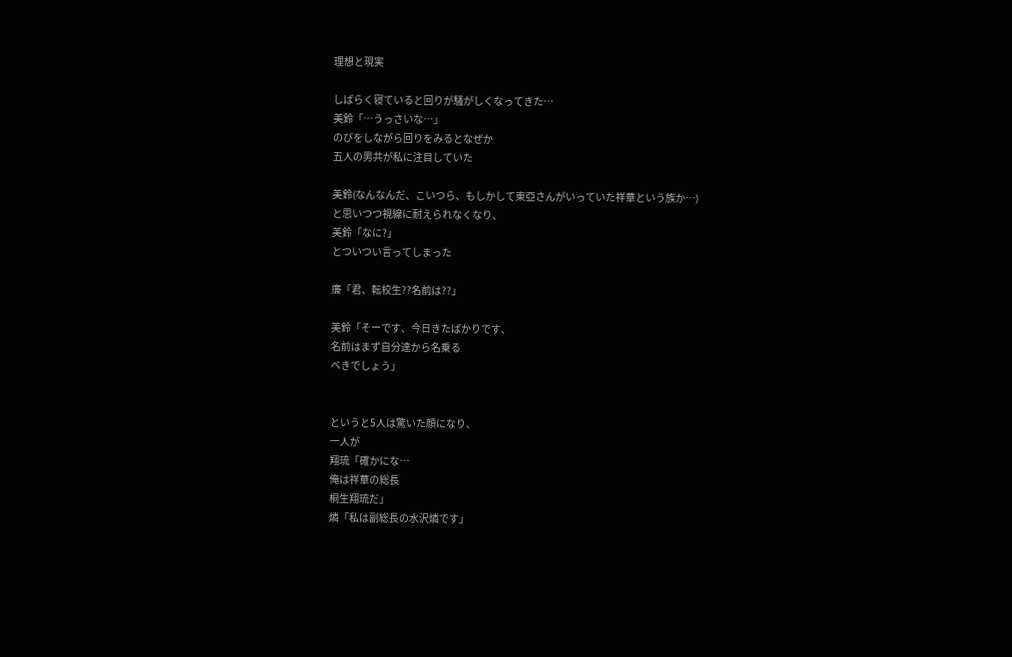理想と現実

しばらく寝ていると回りが騒がしくなってきた…
美鈴「…うっさいな…」
のびをしながら回りをみるとなぜか
五人の男共が私に注目していた

美鈴(なんなんだ、こいつら、もしかして東亞さんがいっていた祥華という族か…)
と思いつつ視線に耐えられなくなり、
美鈴「なに?」
とついつい言ってしまった

廉「君、転校生??名前は??」

美鈴「そーです、今日きたばかりです、
名前はまず自分達から名乗る
べきでしょう」


というと5人は驚いた顔になり、
一人が
翔琉「確かにな…
俺は祥華の総長
桐生翔琉だ」
燐「私は副総長の水沢燐です」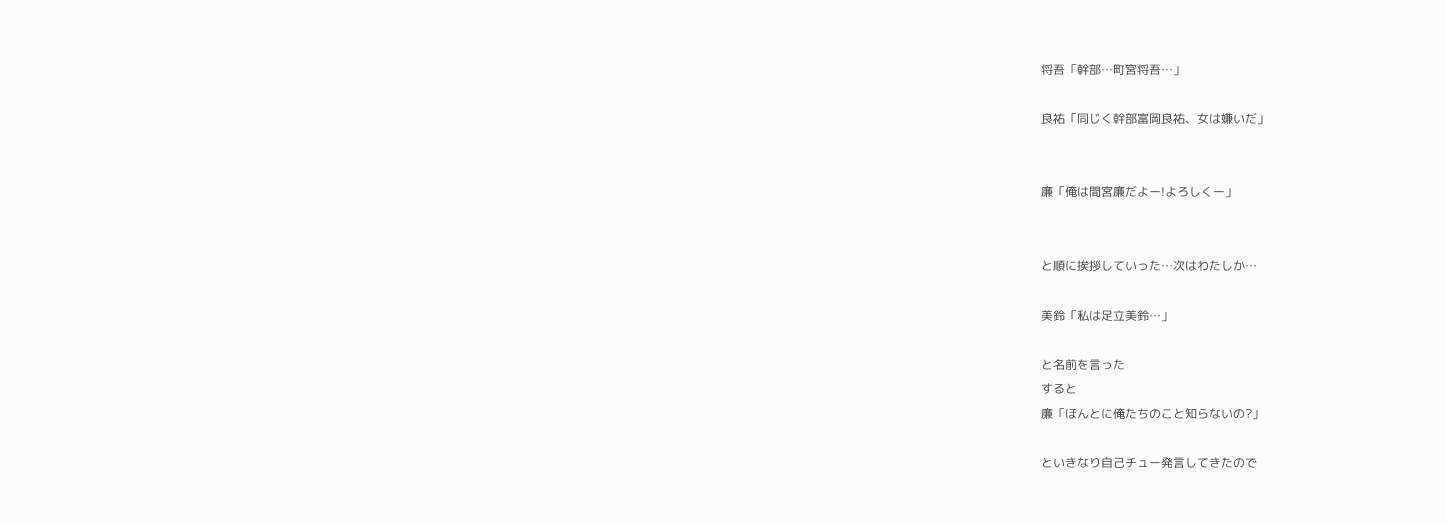将吾「幹部…町宮将吾…」

良祐「同じく幹部富岡良祐、女は嫌いだ」


廉「俺は間宮廉だよー!よろしくー」


と順に挨拶していった…次はわたしか…

美鈴「私は足立美鈴…」

と名前を言った
すると
廉「ほんとに俺たちのこと知らないの?」

といきなり自己チュー発言してきたので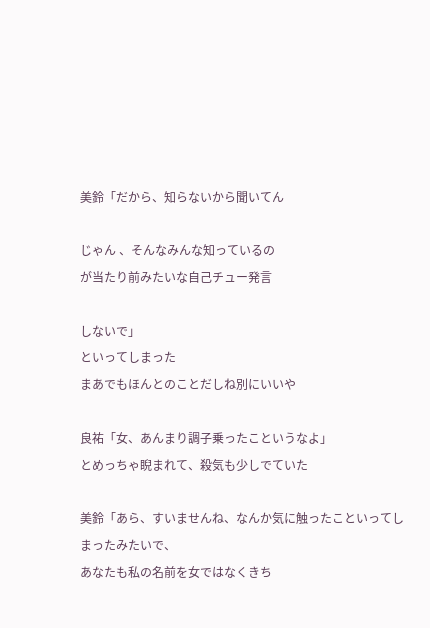美鈴「だから、知らないから聞いてん

じゃん 、そんなみんな知っているの
が当たり前みたいな自己チュー発言

しないで」
といってしまった
まあでもほんとのことだしね別にいいや

良祐「女、あんまり調子乗ったこというなよ」
とめっちゃ睨まれて、殺気も少しでていた

美鈴「あら、すいませんね、なんか気に触ったこといってしまったみたいで、
あなたも私の名前を女ではなくきち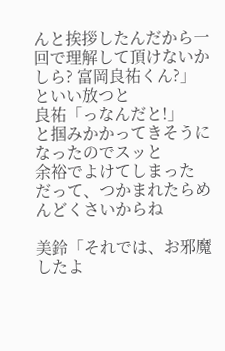んと挨拶したんだから一回で理解して頂けないかしら? 富岡良祐くん?」
といい放つと
良祐「っなんだと!」
と掴みかかってきそうになったのでスッと
余裕でよけてしまった
だって、つかまれたらめんどくさいからね

美鈴「それでは、お邪魔したよ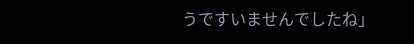うですいませんでしたね」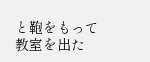と鞄をもって教室を出た